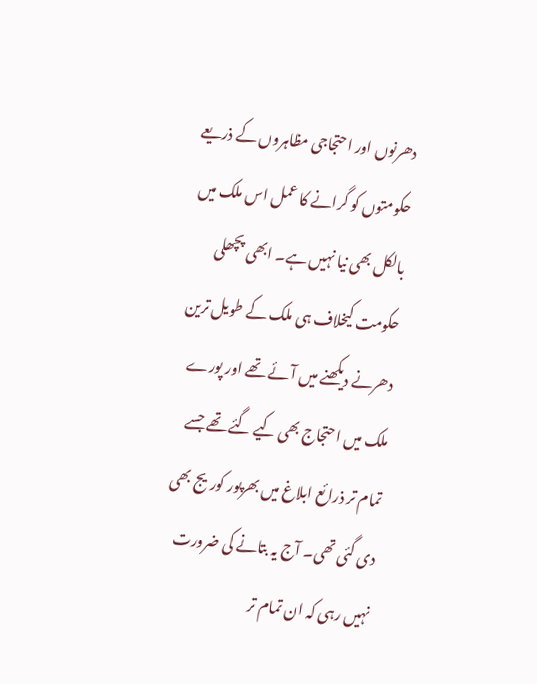دھرنوں اور احتجاجی مظاہروں کے ذریعے حکومتوں کو گرانے کا عمل اس ملک میں بالکل بھی نیا نہیں ہے۔ ابھی پچھلی حکومت کیخلاف ہی ملک کے طویل ترین دھرنے دیکھنے میں آئے تھے اور پورے ملک میں احتجاج بھی کیے گئے تھے جسے تمام تر ذرائع ابلاغ میں بھرپور کوریج بھی دی گئی تھی۔ آج یہ بتانے کی ضرورت نہیں رہی کہ ان تمام تر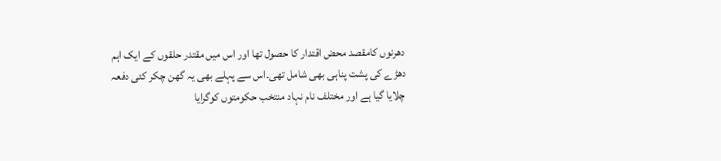دھرنوں کامقصد محض اقتدار کا حصول تھا اور اس میں مقتدر حلقوں کے ایک اہم دھڑے کی پشت پناہی بھی شامل تھی۔اس سے پہلے بھی یہ گھن چکر کئی دفعہ چلایا گیا ہے اور مختلف نام نہاد منتخب حکومتوں کوگرایا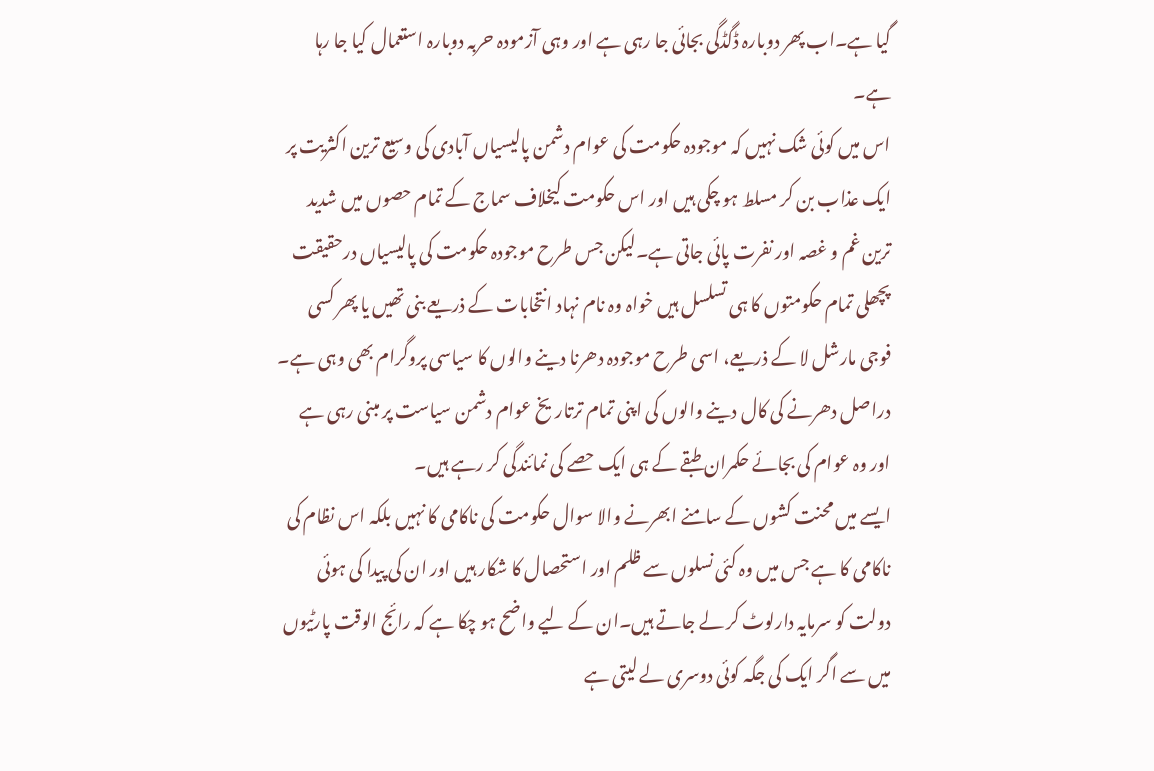گیا ہے۔اب پھر دوبارہ ڈگڈگی بجائی جا رہی ہے اور وہی آزمودہ حربہ دوبارہ استعمال کیا جا رہا ہے۔
اس میں کوئی شک نہیں کہ موجودہ حکومت کی عوام دشمن پالیسیاں آبادی کی وسیع ترین اکثریت پر ایک عذاب بن کر مسلط ہو چکی ہیں اور اس حکومت کیخلاف سماج کے تمام حصوں میں شدید ترین غم و غصہ اور نفرت پائی جاتی ہے۔لیکن جس طرح موجودہ حکومت کی پالیسیاں درحقیقت پچھلی تمام حکومتوں کا ہی تسلسل ہیں خواہ وہ نام نہاد انتخابات کے ذریعے بنی تھیں یا پھر کسی فوجی مارشل لا کے ذریعے، اسی طرح موجودہ دھرنا دینے والوں کا سیاسی پروگرام بھی وہی ہے۔ دراصل دھرنے کی کال دینے والوں کی اپنی تمام ترتاریخ عوام دشمن سیاست پر مبنی رہی ہے اور وہ عوام کی بجائے حکمران طبقے کے ہی ایک حصے کی نمائندگی کر رہے ہیں۔
ایسے میں محنت کشوں کے سامنے ابھرنے والا سوال حکومت کی ناکامی کا نہیں بلکہ اس نظام کی ناکامی کا ہے جس میں وہ کئی نسلوں سے ظلم اور استحصال کا شکار ہیں اور ان کی پیدا کی ہوئی دولت کو سرمایہ دارلوٹ کر لے جاتے ہیں۔ان کے لیے واضح ہو چکا ہے کہ رائج الوقت پارٹیوں میں سے اگر ایک کی جگہ کوئی دوسری لے لیتی ہے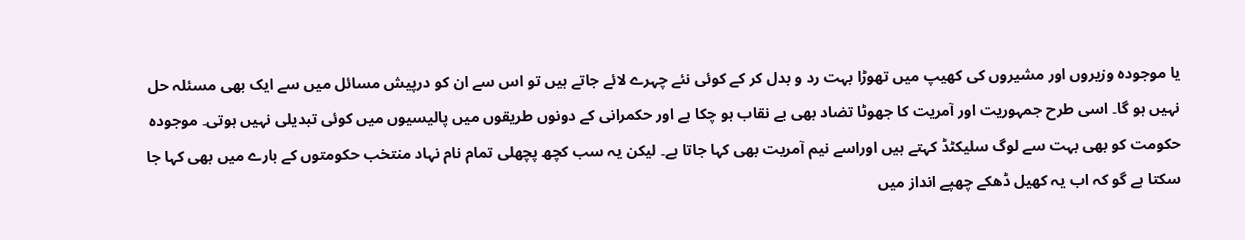یا موجودہ وزیروں اور مشیروں کی کھیپ میں تھوڑا بہت رد و بدل کر کے کوئی نئے چہرے لائے جاتے ہیں تو اس سے ان کو درپیش مسائل میں سے ایک بھی مسئلہ حل نہیں ہو گا۔ اسی طرح جمہوریت اور آمریت کا جھوٹا تضاد بھی بے نقاب ہو چکا ہے اور حکمرانی کے دونوں طریقوں میں پالیسیوں میں کوئی تبدیلی نہیں ہوتی۔ موجودہ حکومت کو بھی بہت سے لوگ سلیکٹڈ کہتے ہیں اوراسے نیم آمریت بھی کہا جاتا ہے۔ لیکن یہ سب کچھ پچھلی تمام نام نہاد منتخب حکومتوں کے بارے میں بھی کہا جا سکتا ہے گو کہ اب یہ کھیل ڈھکے چھپے انداز میں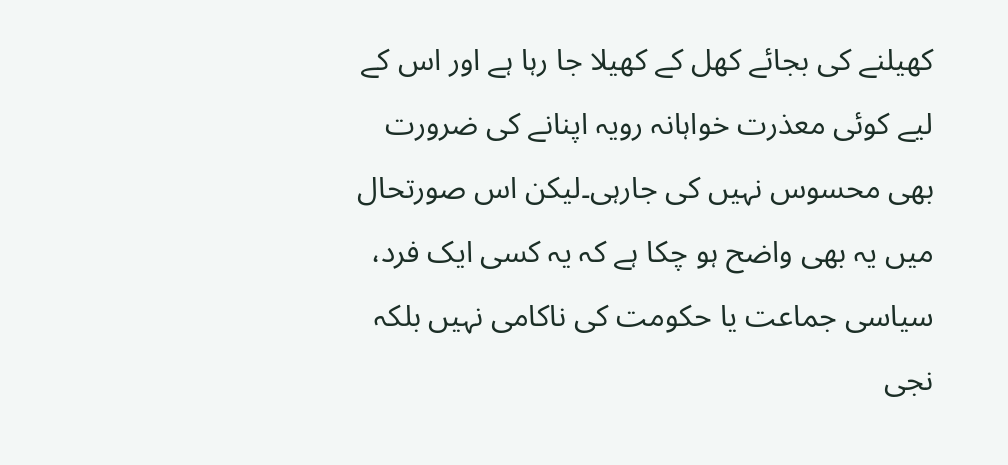کھیلنے کی بجائے کھل کے کھیلا جا رہا ہے اور اس کے لیے کوئی معذرت خواہانہ رویہ اپنانے کی ضرورت بھی محسوس نہیں کی جارہی۔لیکن اس صورتحال میں یہ بھی واضح ہو چکا ہے کہ یہ کسی ایک فرد، سیاسی جماعت یا حکومت کی ناکامی نہیں بلکہ نجی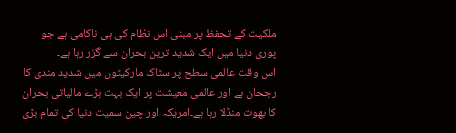ملکیت کے تحفظ پر مبنی اس نظام کی ہی ناکامی ہے جو پوری دنیا میں ایک شدید ترین بحران سے گزر رہا ہے۔
اس وقت عالمی سطح پر سٹاک مارکیٹوں میں شدید مندی کا رجحان ہے اور عالمی معیشت پر ایک بہت بڑے مالیاتی بحران کا بھوت منڈلا رہا ہے۔امریکہ اور چین سمیت دنیا کی تمام بڑی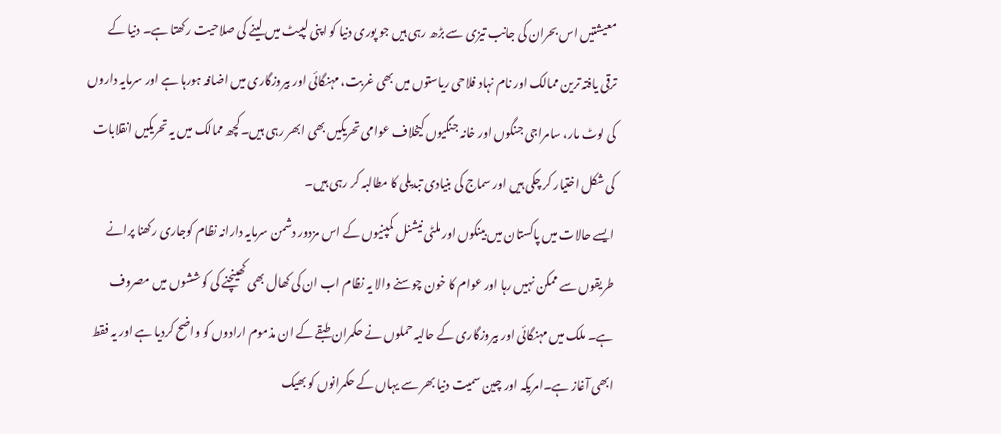معیشتیں اس بحران کی جانب تیزی سے بڑھ رہی ہیں جو پوری دنیا کو اپنی لپیٹ میں لینے کی صلاحیت رکھتا ہے۔ دنیا کے ترقی یافتہ ترین ممالک اور نام نہاد فلاحی ریاستوں میں بھی غربت، مہنگائی اور بیروزگاری میں اضافہ ہورہا ہے اور سرمایہ داروں کی لوٹ مار، سامراجی جنگوں اور خانہ جنگیوں کیخلاف عوامی تحریکیں بھی ابھر رہی ہیں۔کچھ ممالک میں یہ تحریکیں انقلابات کی شکل اختیار کر چکی ہیں اور سماج کی بنیادی تبدیلی کا مطالبہ کر رہی ہیں۔
ایسے حالات میں پاکستان میں بینکوں اور ملٹی نیشنل کمپنیوں کے اس مزدور دشمن سرمایہ دارانہ نظام کوجاری رکھنا پرانے طریقوں سے ممکن نہیں رہا اور عوام کا خون چوسنے والا یہ نظام اب ان کی کھال بھی کھینچنے کی کوششوں میں مصروف ہے۔ ملک میں مہنگائی اور بیروزگاری کے حالیہ حملوں نے حکمران طبقے کے ان مذموم ارادوں کو واضح کردیا ہے اور یہ فقط ابھی آغاز ہے۔امریکہ اور چین سمیت دنیا بھر سے یہاں کے حکمرانوں کو بھیک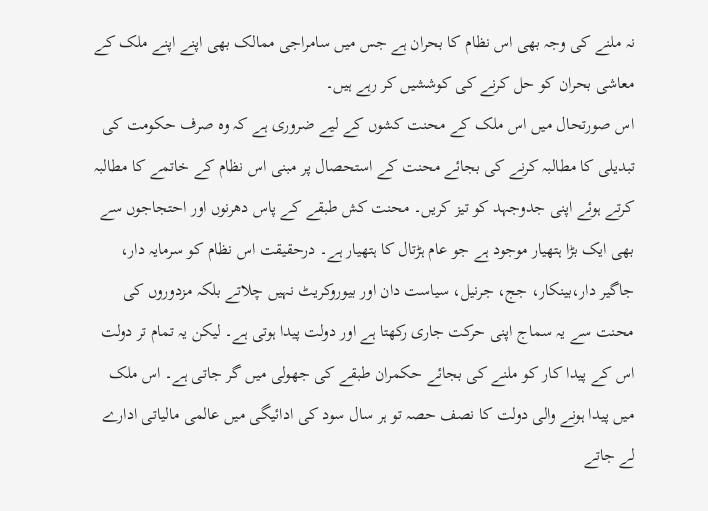نہ ملنے کی وجہ بھی اس نظام کا بحران ہے جس میں سامراجی ممالک بھی اپنے اپنے ملک کے معاشی بحران کو حل کرنے کی کوششیں کر رہے ہیں۔
اس صورتحال میں اس ملک کے محنت کشوں کے لیے ضروری ہے کہ وہ صرف حکومت کی تبدیلی کا مطالبہ کرنے کی بجائے محنت کے استحصال پر مبنی اس نظام کے خاتمے کا مطالبہ کرتے ہوئے اپنی جدوجہد کو تیز کریں۔ محنت کش طبقے کے پاس دھرنوں اور احتجاجوں سے بھی ایک بڑا ہتھیار موجود ہے جو عام ہڑتال کا ہتھیار ہے۔ درحقیقت اس نظام کو سرمایہ دار، جاگیر دار،بینکار، جج، جرنیل، سیاست دان اور بیوروکریٹ نہیں چلاتے بلکہ مزدوروں کی محنت سے یہ سماج اپنی حرکت جاری رکھتا ہے اور دولت پیدا ہوتی ہے۔ لیکن یہ تمام تر دولت اس کے پیدا کار کو ملنے کی بجائے حکمران طبقے کی جھولی میں گر جاتی ہے۔ اس ملک میں پیدا ہونے والی دولت کا نصف حصہ تو ہر سال سود کی ادائیگی میں عالمی مالیاتی ادارے لے جاتے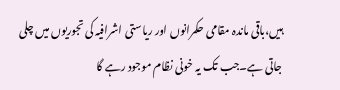ہیں،باقی ماندہ مقامی حکمرانوں اور ریاستی اشرافیہ کی تجوریوں میں چلی جاتی ہے۔جب تک یہ خونی نظام موجود رہے گا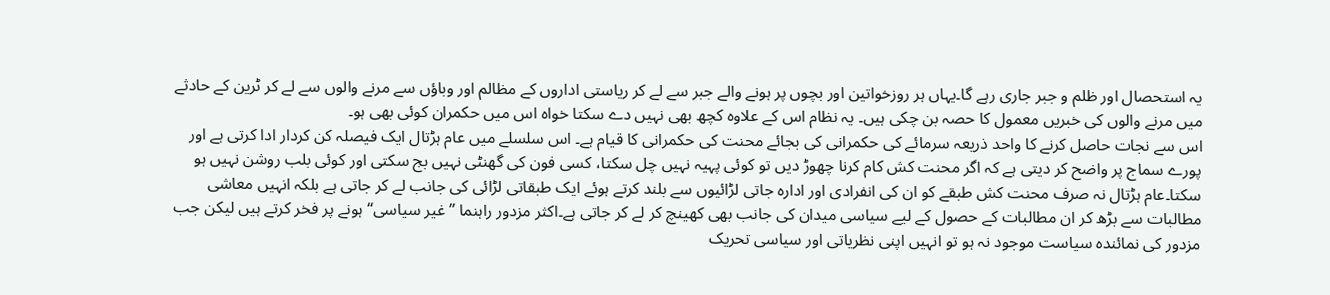یہ استحصال اور ظلم و جبر جاری رہے گا۔یہاں ہر روزخواتین اور بچوں پر ہونے والے جبر سے لے کر ریاستی اداروں کے مظالم اور وباؤں سے مرنے والوں سے لے کر ٹرین کے حادثے میں مرنے والوں کی خبریں معمول کا حصہ بن چکی ہیں۔ یہ نظام اس کے علاوہ کچھ بھی نہیں دے سکتا خواہ اس میں حکمران کوئی بھی ہو۔
اس سے نجات حاصل کرنے کا واحد ذریعہ سرمائے کی حکمرانی کی بجائے محنت کی حکمرانی کا قیام ہے۔ اس سلسلے میں عام ہڑتال ایک فیصلہ کن کردار ادا کرتی ہے اور پورے سماج پر واضح کر دیتی ہے کہ اگر محنت کش کام کرنا چھوڑ دیں تو کوئی پہیہ نہیں چل سکتا، کسی فون کی گھنٹی نہیں بج سکتی اور کوئی بلب روشن نہیں ہو سکتا۔عام ہڑتال نہ صرف محنت کش طبقے کو ان کی انفرادی اور ادارہ جاتی لڑائیوں سے بلند کرتے ہوئے ایک طبقاتی لڑائی کی جانب لے کر جاتی ہے بلکہ انہیں معاشی مطالبات سے بڑھ کر ان مطالبات کے حصول کے لیے سیاسی میدان کی جانب بھی کھینچ کر لے کر جاتی ہے۔اکثر مزدور راہنما ”غیر سیاسی“ ہونے پر فخر کرتے ہیں لیکن جب مزدور کی نمائندہ سیاست موجود نہ ہو تو انہیں اپنی نظریاتی اور سیاسی تحریک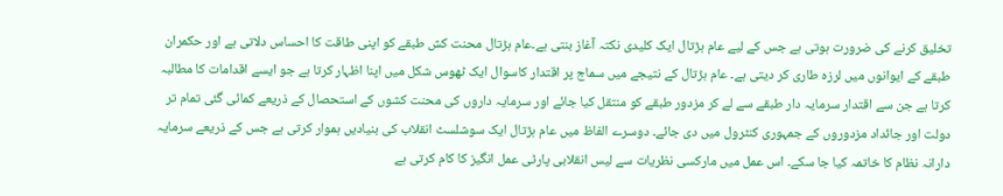تخلیق کرنے کی ضرورت ہوتی ہے جس کے لیے عام ہڑتال ایک کلیدی نکتہ آغاز بنتی ہے۔عام ہڑتال محنت کش طبقے کو اپنی طاقت کا احساس دلاتی ہے اور حکمران طبقے کے ایوانوں میں لرزہ طاری کر دیتی ہے۔ عام ہڑتال کے نتیجے میں سماج پر اقتدار کاسوال ایک ٹھوس شکل میں اپنا اظہار کرتا ہے جو ایسے اقدامات کا مطالبہ کرتا ہے جن سے اقتدار سرمایہ دار طبقے سے لے کر مزدور طبقے کو منتقل کیا جائے اور سرمایہ داروں کی محنت کشوں کے استحصال کے ذریعے کمائی گئی تمام تر دولت اور جائداد مزدوروں کے جمہوری کنٹرول میں دی جائے۔ دوسرے الفاظ میں عام ہڑتال ایک سوشلسٹ انقلاب کی بنیادیں ہموار کرتی ہے جس کے ذریعے سرمایہ دارانہ نظام کا خاتمہ کیا جا سکے۔ اس عمل میں مارکسی نظریات سے لیس انقلابی پارٹی عمل انگیز کا کام کرتی ہے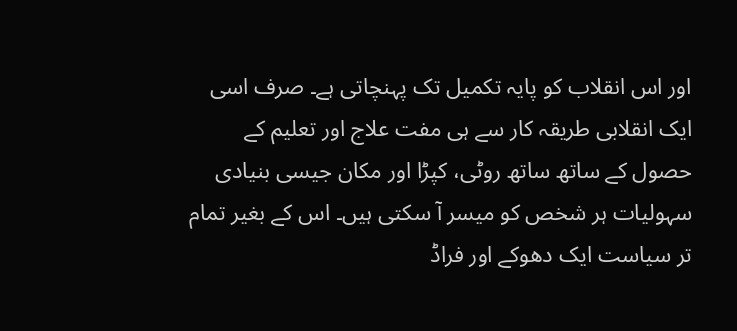اور اس انقلاب کو پایہ تکمیل تک پہنچاتی ہے۔ صرف اسی ایک انقلابی طریقہ کار سے ہی مفت علاج اور تعلیم کے حصول کے ساتھ ساتھ روٹی، کپڑا اور مکان جیسی بنیادی سہولیات ہر شخص کو میسر آ سکتی ہیں۔ اس کے بغیر تمام تر سیاست ایک دھوکے اور فراڈ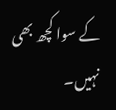کے سوا کچھ بھی نہیں۔